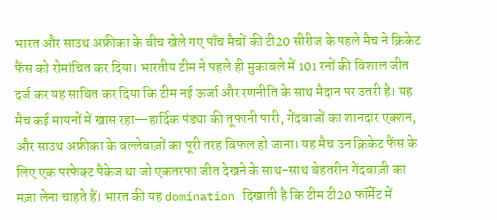भारत और साउथ अफ्रीका के बीच खेले गए पाँच मैचों की टी20 सीरीज के पहले मैच ने क्रिकेट फैंस को रोमांचित कर दिया। भारतीय टीम ने पहले ही मुकाबले में 101 रनों की विशाल जीत दर्ज कर यह साबित कर दिया कि टीम नई ऊर्जा और रणनीति के साथ मैदान पर उतरी है। यह मैच कई मायनों में खास रहा—हार्दिक पंड्या की तूफानी पारी, गेंदबाजों का शानदार एक्शन, और साउथ अफ्रीका के बल्लेबाज़ों का पूरी तरह विफल हो जाना। यह मैच उन क्रिकेट फैंस के लिए एक परफेक्ट पैकेज था जो एकतरफा जीत देखने के साथ-साथ बेहतरीन गेंदबाज़ी का मज़ा लेना चाहते हैं। भारत की यह domination दिखाती है कि टीम टी20 फॉर्मेट में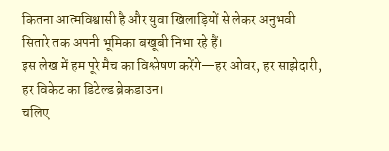कितना आत्मविश्वासी है और युवा खिलाड़ियों से लेकर अनुभवी सितारे तक अपनी भूमिका बखूबी निभा रहे हैं।
इस लेख में हम पूरे मैच का विश्लेषण करेंगे—हर ओवर, हर साझेदारी, हर विकेट का डिटेल्ड ब्रेकडाउन।
चलिए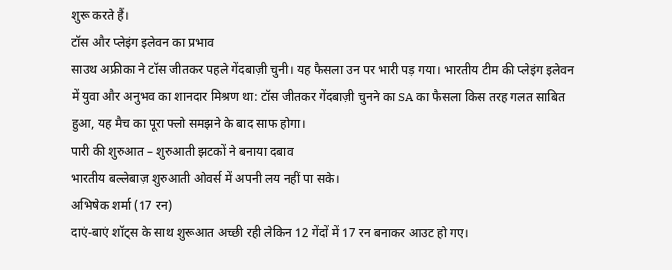शुरू करते हैं।
टॉस और प्लेइंग इलेवन का प्रभाव
साउथ अफ्रीका ने टॉस जीतकर पहले गेंदबाज़ी चुनी। यह फैसला उन पर भारी पड़ गया। भारतीय टीम की प्लेइंग इलेवन में युवा और अनुभव का शानदार मिश्रण था: टॉस जीतकर गेंदबाज़ी चुनने का SA का फैसला किस तरह गलत साबित हुआ, यह मैच का पूरा फ्लो समझने के बाद साफ होगा।
पारी की शुरुआत – शुरुआती झटकों ने बनाया दबाव
भारतीय बल्लेबाज़ शुरुआती ओवर्स में अपनी लय नहीं पा सके।
अभिषेक शर्मा (17 रन)
दाएं-बाएं शॉट्स के साथ शुरूआत अच्छी रही लेकिन 12 गेंदों में 17 रन बनाकर आउट हो गए।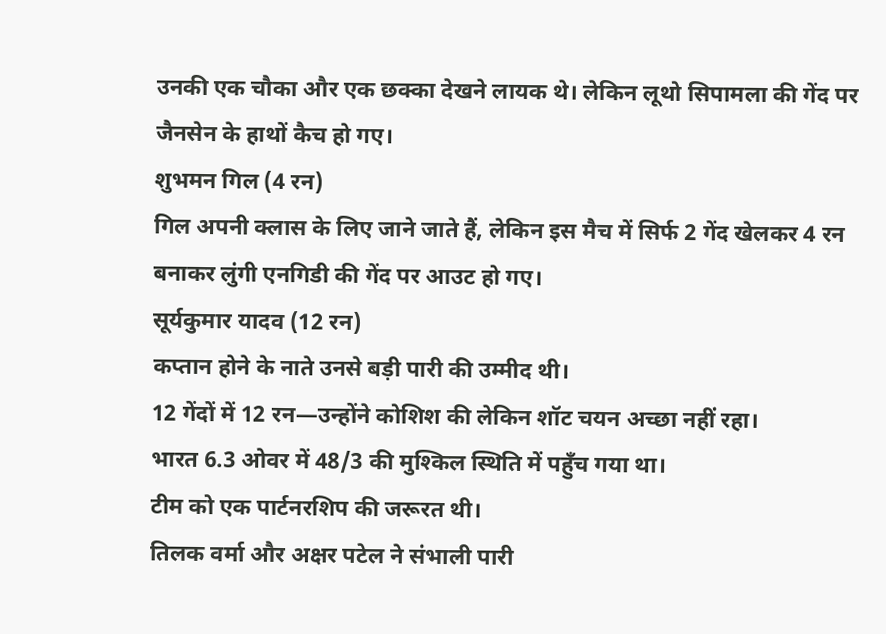उनकी एक चौका और एक छक्का देखने लायक थे। लेकिन लूथो सिपामला की गेंद पर जैनसेन के हाथों कैच हो गए।
शुभमन गिल (4 रन)
गिल अपनी क्लास के लिए जाने जाते हैं, लेकिन इस मैच में सिर्फ 2 गेंद खेलकर 4 रन बनाकर लुंगी एनगिडी की गेंद पर आउट हो गए।
सूर्यकुमार यादव (12 रन)
कप्तान होने के नाते उनसे बड़ी पारी की उम्मीद थी।
12 गेंदों में 12 रन—उन्होंने कोशिश की लेकिन शॉट चयन अच्छा नहीं रहा।
भारत 6.3 ओवर में 48/3 की मुश्किल स्थिति में पहुँच गया था।
टीम को एक पार्टनरशिप की जरूरत थी।
तिलक वर्मा और अक्षर पटेल ने संभाली पारी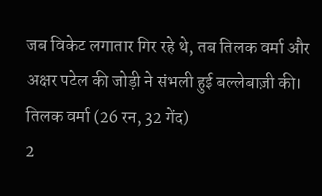जब विकेट लगातार गिर रहे थे, तब तिलक वर्मा और अक्षर पटेल की जोड़ी ने संभली हुई बल्लेबाज़ी की।
तिलक वर्मा (26 रन, 32 गेंद)
2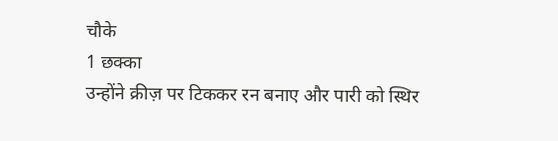चौके
1 छक्का
उन्होंने क्रीज़ पर टिककर रन बनाए और पारी को स्थिर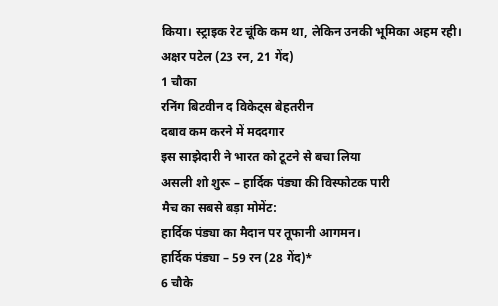किया। स्ट्राइक रेट चूंकि कम था, लेकिन उनकी भूमिका अहम रही।
अक्षर पटेल (23 रन, 21 गेंद)
1 चौका
रनिंग बिटवीन द विकेट्स बेहतरीन
दबाव कम करने में मददगार
इस साझेदारी ने भारत को टूटने से बचा लिया
असली शो शुरू – हार्दिक पंड्या की विस्फोटक पारी
मैच का सबसे बड़ा मोमेंट:
हार्दिक पंड्या का मैदान पर तूफानी आगमन।
हार्दिक पंड्या – 59 रन (28 गेंद)*
6 चौके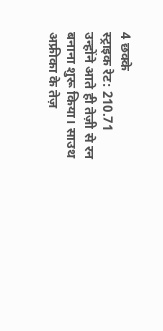4 छक्के
स्ट्राइक रेट: 210.71
उन्होंने आते ही तेज़ी से रन बनाना शुरू किया। साउथ अफ्रीका के तेज़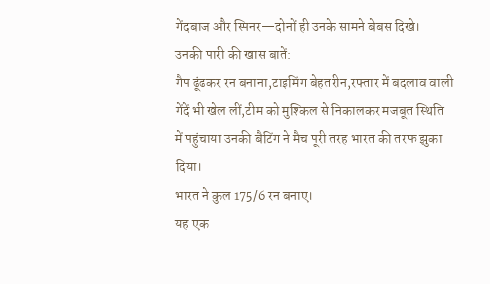गेंदबाज और स्पिनर—दोनों ही उनके सामने बेबस दिखे।
उनकी पारी की खास बातें:
गैप ढूंढकर रन बनाना,टाइमिंग बेहतरीन,रफ्तार में बदलाव वाली गेंदें भी खेल लीं,टीम को मुश्किल से निकालकर मजबूत स्थिति में पहुंचाया उनकी बैटिंग ने मैच पूरी तरह भारत की तरफ झुका दिया।
भारत ने कुल 175/6 रन बनाए।
यह एक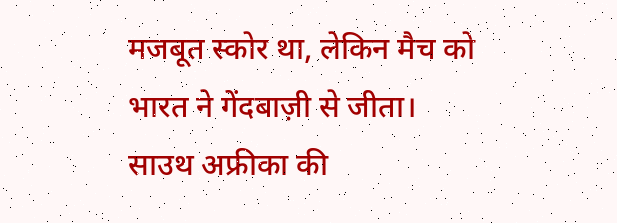मजबूत स्कोर था, लेकिन मैच को भारत ने गेंदबाज़ी से जीता।
साउथ अफ्रीका की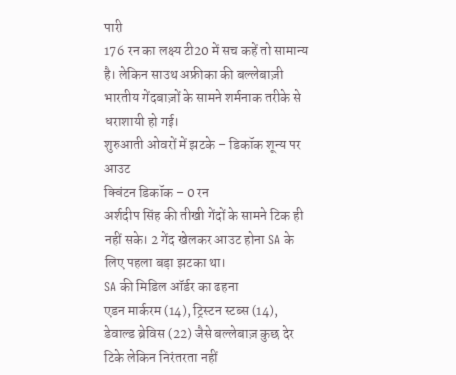पारी
176 रन का लक्ष्य टी20 में सच कहें तो सामान्य है। लेकिन साउथ अफ्रीका की बल्लेबाज़ी भारतीय गेंदबाज़ों के सामने शर्मनाक तरीके से धराशायी हो गई।
शुरुआती ओवरों में झटके – डिकॉक शून्य पर आउट
क्विंटन डिकॉक – 0 रन
अर्शदीप सिंह की तीखी गेंदों के सामने टिक ही नहीं सके। 2 गेंद खेलकर आउट होना SA के लिए पहला बड़ा झटका था।
SA की मिडिल ऑर्डर का ढहना
एडन मार्करम (14), ट्रिस्टन स्टब्स (14), डेवाल्ड ब्रेविस (22) जैसे बल्लेबाज़ कुछ देर टिके लेकिन निरंतरता नहीं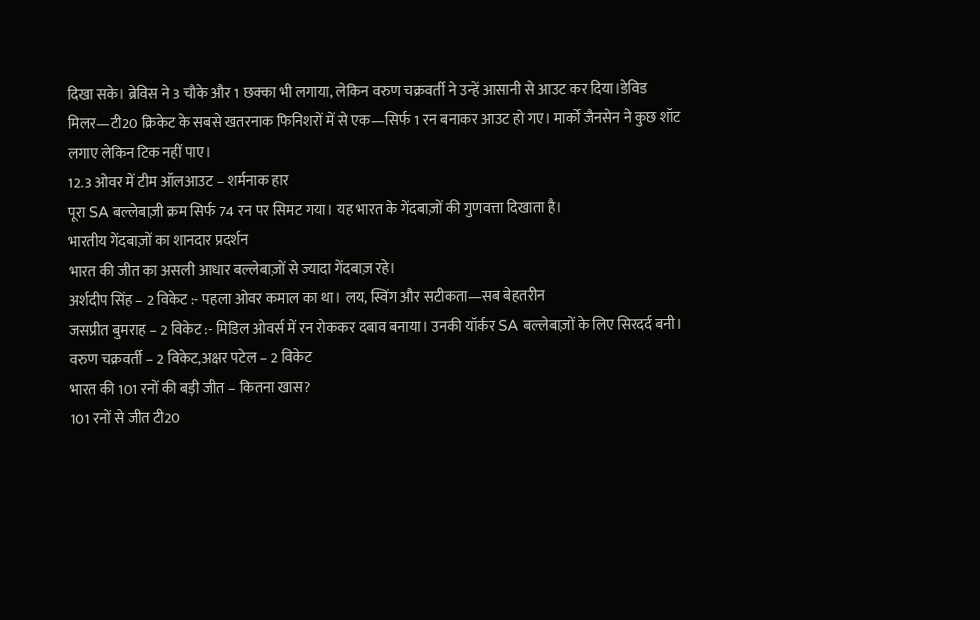दिखा सके। ब्रेविस ने 3 चौके और 1 छक्का भी लगाया, लेकिन वरुण चक्रवर्ती ने उन्हें आसानी से आउट कर दिया।डेविड मिलर—टी20 क्रिकेट के सबसे खतरनाक फिनिशरों में से एक—सिर्फ 1 रन बनाकर आउट हो गए। मार्को जैनसेन ने कुछ शॉट लगाए लेकिन टिक नहीं पाए।
12.3 ओवर में टीम ऑलआउट – शर्मनाक हार
पूरा SA बल्लेबाज़ी क्रम सिर्फ 74 रन पर सिमट गया। यह भारत के गेंदबाज़ों की गुणवत्ता दिखाता है।
भारतीय गेंदबाज़ों का शानदार प्रदर्शन
भारत की जीत का असली आधार बल्लेबाज़ों से ज्यादा गेंदबाज़ रहे।
अर्शदीप सिंह – 2 विकेट :- पहला ओवर कमाल का था। लय, स्विंग और सटीकता—सब बेहतरीन
जसप्रीत बुमराह – 2 विकेट :- मिडिल ओवर्स में रन रोककर दबाव बनाया। उनकी यॉर्कर SA बल्लेबाज़ों के लिए सिरदर्द बनी।
वरुण चक्रवर्ती – 2 विकेट,अक्षर पटेल – 2 विकेट
भारत की 101 रनों की बड़ी जीत – कितना खास?
101 रनों से जीत टी20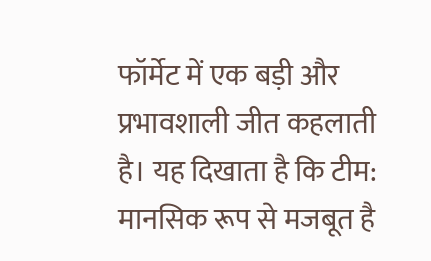फॉर्मेट में एक बड़ी और प्रभावशाली जीत कहलाती है। यह दिखाता है कि टीम:
मानसिक रूप से मजबूत है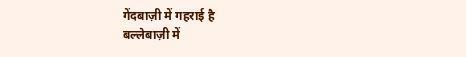गेंदबाज़ी में गहराई है
बल्लेबाज़ी में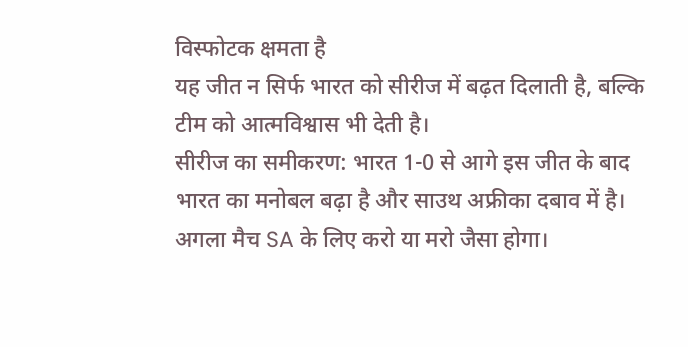विस्फोटक क्षमता है
यह जीत न सिर्फ भारत को सीरीज में बढ़त दिलाती है, बल्कि टीम को आत्मविश्वास भी देती है।
सीरीज का समीकरण: भारत 1-0 से आगे इस जीत के बाद भारत का मनोबल बढ़ा है और साउथ अफ्रीका दबाव में है। अगला मैच SA के लिए करो या मरो जैसा होगा।